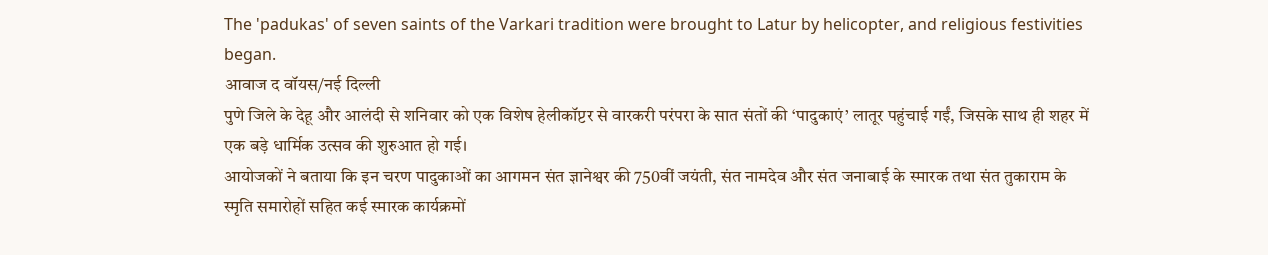The 'padukas' of seven saints of the Varkari tradition were brought to Latur by helicopter, and religious festivities began.
आवाज द वॉयस/नई दिल्ली
पुणे जिले के देहू और आलंदी से शनिवार को एक विशेष हेलीकॉप्टर से वारकरी परंपरा के सात संतों की ‘पादुकाएं’ लातूर पहुंचाई गईं, जिसके साथ ही शहर में एक बड़े धार्मिक उत्सव की शुरुआत हो गई।
आयोजकों ने बताया कि इन चरण पादुकाओं का आगमन संत ज्ञानेश्वर की 750वीं जयंती, संत नामदेव और संत जनाबाई के स्मारक तथा संत तुकाराम के स्मृति समारोहों सहित कई स्मारक कार्यक्रमों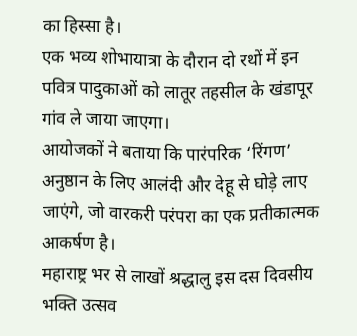का हिस्सा है।
एक भव्य शोभायात्रा के दौरान दो रथों में इन पवित्र पादुकाओं को लातूर तहसील के खंडापूर गांव ले जाया जाएगा।
आयोजकों ने बताया कि पारंपरिक ‘रिंगण’ अनुष्ठान के लिए आलंदी और देहू से घोड़े लाए जाएंगे, जो वारकरी परंपरा का एक प्रतीकात्मक आकर्षण है।
महाराष्ट्र भर से लाखों श्रद्धालु इस दस दिवसीय भक्ति उत्सव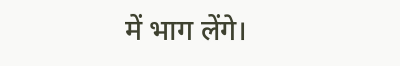में भाग लेंगे।